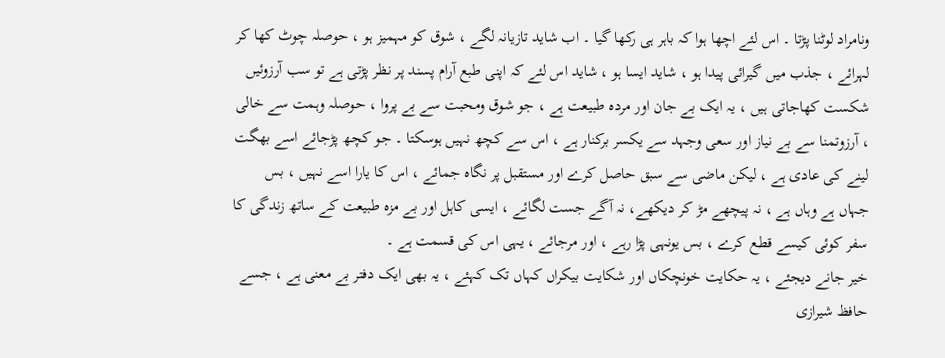ونامراد لوٹنا پڑتا ۔ اس لئے اچھا ہوا کہ باہر ہی رکھا گیا ۔ اب شاید تازیانہ لگے ، شوق کو مہمیز ہو ، حوصلہ چوٹ کھا کر لہرائے ، جذب میں گیرائی پیدا ہو ، شاید ایسا ہو ، شاید اس لئے کہ اپنی طبع آرام پسند پر نظر پڑتی ہے تو سب آرزوئیں شکست کھاجاتی ہیں ، یہ ایک بے جان اور مردہ طبیعت ہے ، جو شوق ومحبت سے بے پروا ، حوصلہ وہمت سے خالی ، آرزوتمنا سے بے نیاز اور سعی وجہد سے یکسر برکنار ہے ، اس سے کچھ نہیں ہوسکتا ۔ جو کچھ پڑجائے اسے بھگت لینے کی عادی ہے ، لیکن ماضی سے سبق حاصل کرے اور مستقبل پر نگاہ جمائے ، اس کا یارا اسے نہیں ، بس جہاں ہے وہاں ہے ، نہ پیچھے مڑ کر دیکھے، نہ آگے جست لگائے ، ایسی کاہل اور بے مزہ طبیعت کے ساتھ زندگی کا سفر کوئی کیسے قطع کرے ، بس یونہی پڑا رہے ، اور مرجائے ، یہی اس کی قسمت ہے ۔
خیر جانے دیجئے ، یہ حکایت خونچکاں اور شکایت بیکراں کہاں تک کہئے ، یہ بھی ایک دفتر بے معنی ہے ، جسے حافظ شیرازی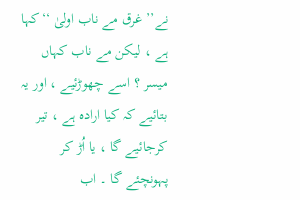نے’’ غرق مے ناب اولیٰ ‘‘کہا ہے ، لیکن مے ناب کہاں میسر ؟ اسے چھوڑئیے ، اور یہ بتائیے کہ کیا ارادہ ہے ، تیر کرجائیے گا ، یا اُڑ کر پہونچئے گا ۔ اب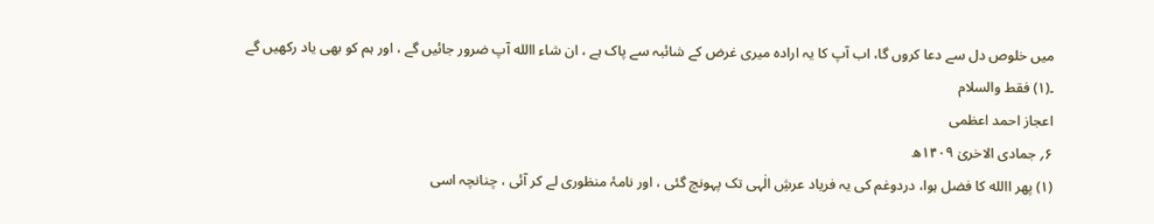میں خلوص دل سے دعا کروں گا، اب آپ کا یہ ارادہ میری غرض کے شائبہ سے پاک ہے ، ان شاء االله آپ ضرور جائیں گے ، اور ہم کو بھی یاد رکھیں گے ۔(۱) فقط والسلام
اعجاز احمد اعظمی
۶؍ جمادی الاخریٰ ۱۴۰۹ھ
(۱) پھر االله کا فضل ہوا، دردوغم کی یہ فریاد عرشِ الٰہی تک پہونچ گئی ، اور نامۂ منظوری لے کر آئی ، چنانچہ اسی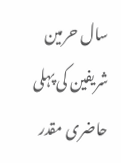سال حرمین شریفین کی پہلی حاضری مقدر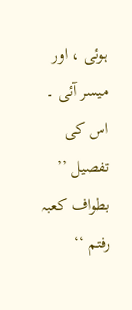ہوئی ، اور میسر آئی ۔ اس کی تفصیل ’’ بطواف کعبہ رفتم ‘‘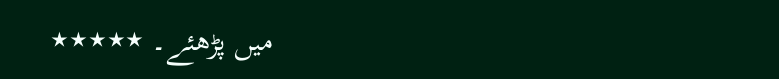میں پڑھئے۔ ٭٭٭٭٭